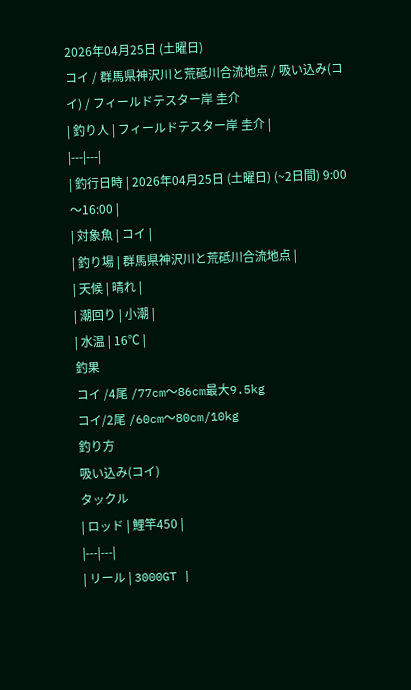2026年04月25日 (土曜日)
コイ / 群馬県神沢川と荒砥川合流地点 / 吸い込み(コイ) / フィールドテスター岸 圭介
| 釣り人 | フィールドテスター岸 圭介 |
|---|---|
| 釣行日時 | 2026年04月25日 (土曜日) (~2日間) 9:00〜16:00 |
| 対象魚 | コイ |
| 釣り場 | 群馬県神沢川と荒砥川合流地点 |
| 天候 | 晴れ |
| 潮回り | 小潮 |
| 水温 | 16℃ |
釣果
コイ /4尾 /77cm〜86cm最大9.5kg
コイ/2尾 /60cm〜80cm/10kg
釣り方
吸い込み(コイ)
タックル
| ロッド | 鯉竿450 |
|---|---|
| リール | 3000GT |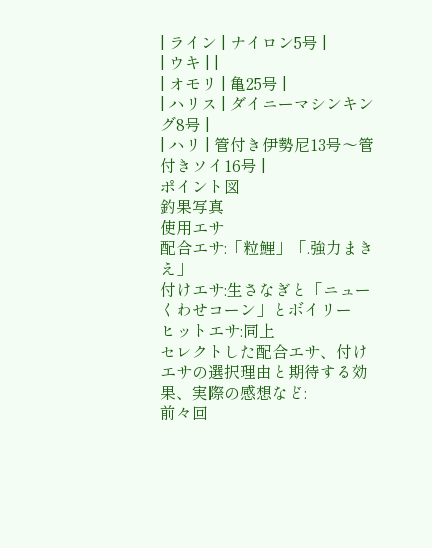| ライン | ナイロン5号 |
| ウキ | |
| オモリ | 亀25号 |
| ハリス | ダイニーマシンキング8号 |
| ハリ | 管付き伊勢尼13号〜管付きソイ16号 |
ポイント図
釣果写真
使用エサ
配合エサ:「粒鯉」「.強力まきえ」
付けエサ:生さなぎと「ニューくわせコーン」とボイリー
ヒットエサ:同上
セレクトした配合エサ、付けエサの選択理由と期待する効果、実際の感想など:
前々回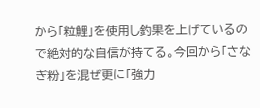から「粒鯉」を使用し釣果を上げているので絶対的な自信が持てる。今回から「さなぎ粉」を混ぜ更に「強力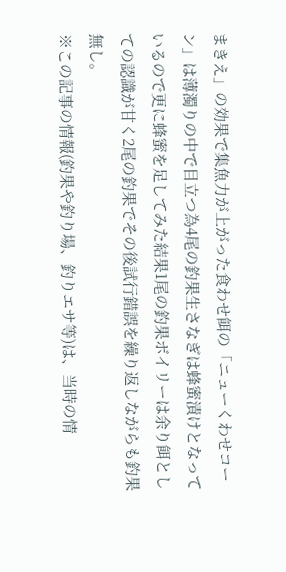まきえ」の効果で集魚力が上がった食わせ餌の「ニューくわせコーン」は薄濁りの中で目立つ為4尾の釣果生さなぎは蜂蜜漬けとなっているので更に蜂蜜を足してみた結果1尾の釣果ボイリーは余り餌としての認識が甘く2尾の釣果でその後試行錯誤を繰り返しながらも釣果無し。
※この記事の情報(釣果や釣り場、釣りエサ等)は、当時の情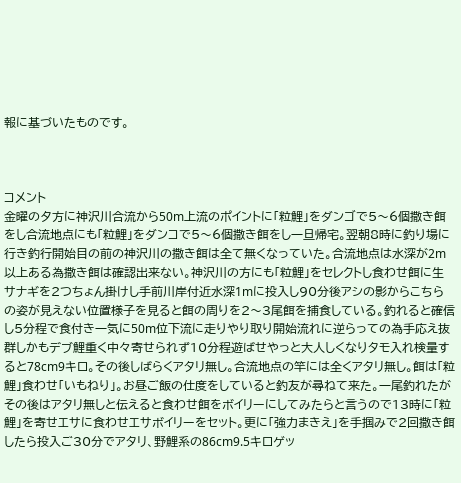報に基づいたものです。



コメント
金曜の夕方に神沢川合流から50m上流のポイントに「粒鯉」をダンゴで5〜6個撒き餌をし合流地点にも「粒鯉」をダンコで5〜6個撒き餌をし一旦帰宅。翌朝8時に釣り場に行き釣行開始目の前の神沢川の撒き餌は全て無くなっていた。合流地点は水深が2m以上ある為撒き餌は確認出来ない。神沢川の方にも「粒鯉」をセレクトし食わせ餌に生サナギを2つちょん掛けし手前川岸付近水深1mに投入し90分後アシの影からこちらの姿が見えない位置様子を見ると餌の周りを2〜3尾餌を捕食している。釣れると確信し5分程で食付き一気に50m位下流に走りやり取り開始流れに逆らっての為手応え抜群しかもデブ鯉重く中々寄せられず10分程遊ばせやっと大人しくなりタモ入れ検量すると78cm9キロ。その後しばらくアタリ無し。合流地点の竿には全くアタリ無し。餌は「粒鯉」食わせ「いもねり」。お昼ご飯の仕度をしていると釣友が尋ねて来た。一尾釣れたがその後はアタリ無しと伝えると食わせ餌をボイリーにしてみたらと言うので13時に「粒鯉」を寄せエサに食わせエサボイリーをセット。更に「強力まきえ」を手掴みで2回撒き餌したら投入ご30分でアタリ、野鯉系の86cm9.5キロゲッ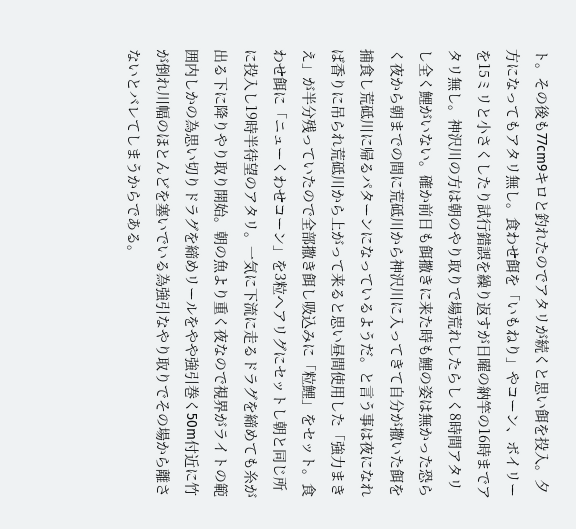ト。その後も77cm9キロと釣れたのでアタリが続くと思い餌を投入。夕方になってもアタリ無し。食わせ餌を「いもねり」やコーン、ボイリーを15ミリと小さくしたり試行錯誤を繰り返すが日曜の納竿の16時までアタリ無し。神沢川の方は朝のやり取りで場荒れしたらしく8時間アタリし全く鯉がいない。確か前日も餌撒きに来た時も鯉の姿は無かった恐らく夜から朝までの間に荒砥川から神沢川に入ってきて自分が撒いた餌を捕食し荒砥川に帰るパターンになっているようだ。と言う事は夜になれば香りに吊られ荒砥川から上がって来ると思い昼間使用した「強力まきえ」が半分残っていたので全部撒き餌し吸込みに「粒鯉」をセット。食わせ餌に「ニューくわせコーン」を3粒ヘアリグにセットし朝と同じ所に投入し19時半待望のアタリ。一気に下流に走るドラグを締めても糸が出る下に降りやり取り開始。朝の魚より重く夜なので視界がライトの範囲内しかの為思い切りドラグを締めリールをやや強引巻く50m付近に竹が倒れ川幅のほとんどを塞いでいる為強引なやり取りでその場から離さないとバレてしまうからである。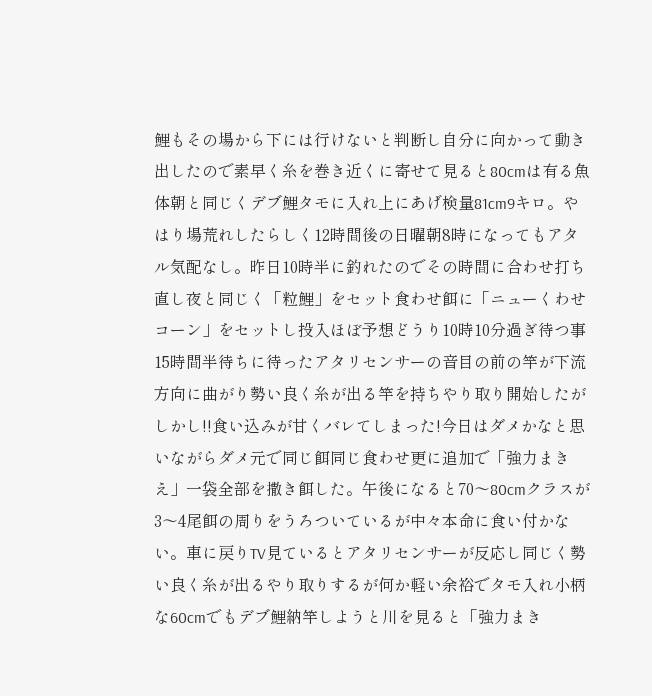鯉もその場から下には行けないと判断し自分に向かって動き出したので素早く糸を巻き近くに寄せて見ると80cmは有る魚体朝と同じくデブ鯉タモに入れ上にあげ検量81cm9キロ。やはり場荒れしたらしく12時間後の日曜朝8時になってもアタル気配なし。昨日10時半に釣れたのでその時間に合わせ打ち直し夜と同じく「粒鯉」をセット食わせ餌に「ニューくわせコーン」をセットし投入ほぼ予想どうり10時10分過ぎ待つ事15時間半待ちに待ったアタリセンサーの音目の前の竿が下流方向に曲がり勢い良く糸が出る竿を持ちやり取り開始したがしかし!!食い込みが甘くバレてしまった!今日はダメかなと思いながらダメ元で同じ餌同じ食わせ更に追加で「強力まきえ」一袋全部を撒き餌した。午後になると70〜80cmクラスが3〜4尾餌の周りをうろついているが中々本命に食い付かない。車に戻りTV見ているとアタリセンサーが反応し同じく勢い良く糸が出るやり取りするが何か軽い余裕でタモ入れ小柄な60cmでもデブ鯉納竿しようと川を見ると「強力まき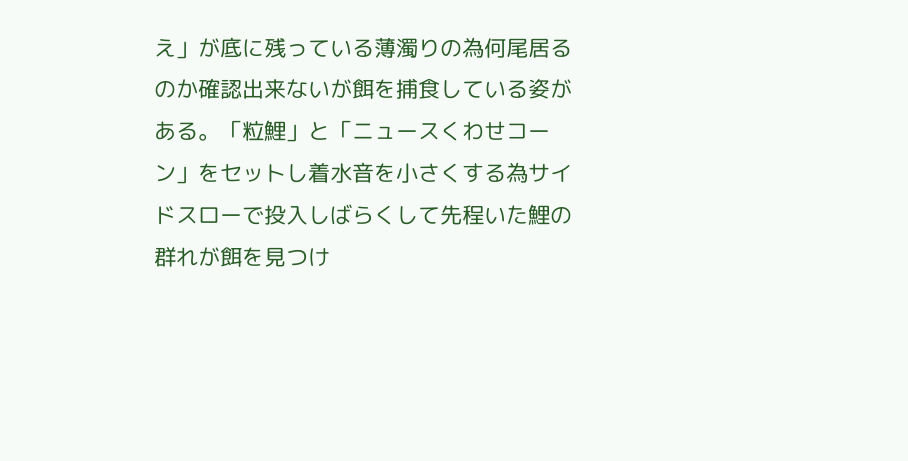え」が底に残っている薄濁りの為何尾居るのか確認出来ないが餌を捕食している姿がある。「粒鯉」と「ニュースくわせコーン」をセットし着水音を小さくする為サイドスローで投入しばらくして先程いた鯉の群れが餌を見つけ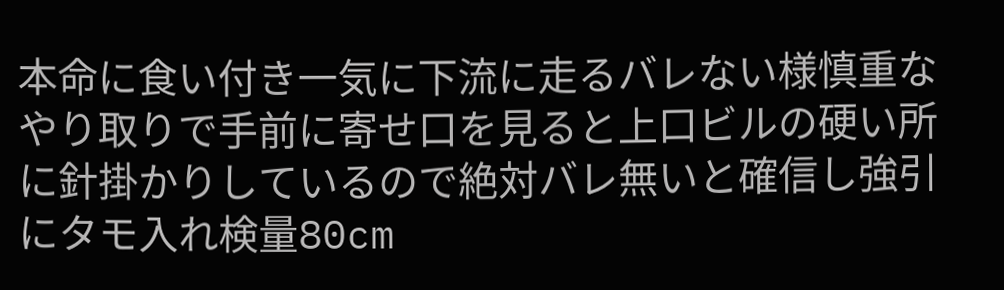本命に食い付き一気に下流に走るバレない様慎重なやり取りで手前に寄せ口を見ると上口ビルの硬い所に針掛かりしているので絶対バレ無いと確信し強引にタモ入れ検量80cm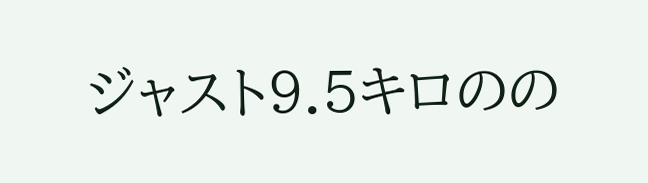ジャスト9.5キロのの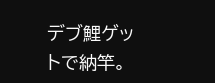デブ鯉ゲットで納竿。